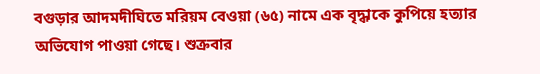বগুড়ার আদমদীঘিতে মরিয়ম বেওয়া (৬৫) নামে এক বৃদ্ধাকে কুপিয়ে হত্যার অভিযোগ পাওয়া গেছে। শুক্রবার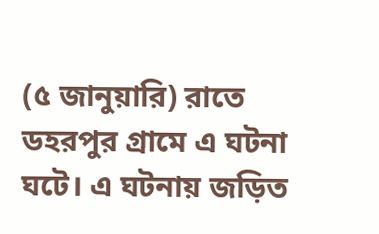(৫ জানুয়ারি) রাতে ডহরপুর গ্রামে এ ঘটনা ঘটে। এ ঘটনায় জড়িত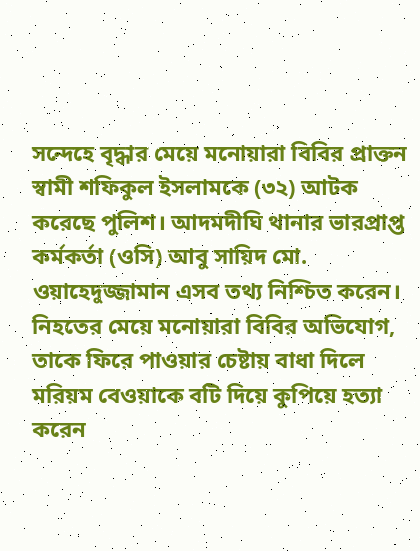সন্দেহে বৃদ্ধার মেয়ে মনোয়ারা বিবির প্রাক্তন স্বামী শফিকুল ইসলামকে (৩২) আটক করেছে পুলিশ। আদমদীঘি থানার ভারপ্রাপ্ত কর্মকর্তা (ওসি) আবু সায়িদ মো. ওয়াহেদুজ্জামান এসব তথ্য নিশ্চিত করেন।
নিহতের মেয়ে মনোয়ারা বিবির অভিযোগ, তাকে ফিরে পাওয়ার চেষ্টায় বাধা দিলে মরিয়ম বেওয়াকে বটি দিয়ে কুপিয়ে হত্যা করেন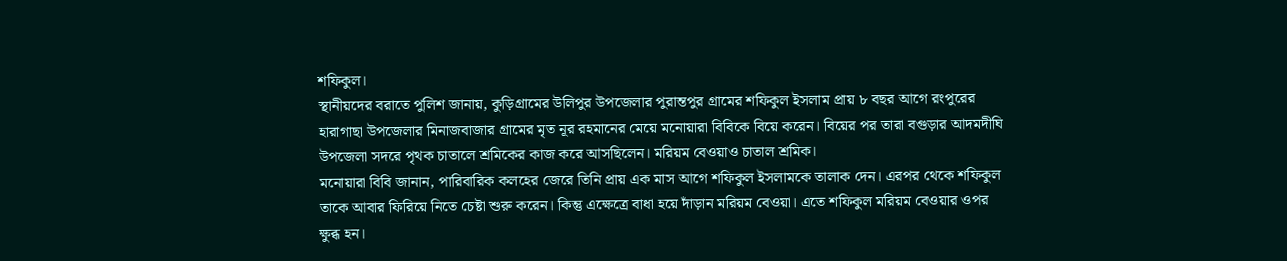শফিকুল।
স্থানীয়দের বরাতে পুলিশ জানায়, কুড়িগ্রামের উলিপুর উপজেলার পুরান্তপুর গ্রামের শফিকুল ইসলাম প্রায় ৮ বছর আগে রংপুরের হারাগাছা উপজেলার মিনাজবাজার গ্রামের মৃত নূর রহমানের মেয়ে মনোয়ারা বিবিকে বিয়ে করেন। বিয়ের পর তারা বগুড়ার আদমদীঘি উপজেলা সদরে পৃথক চাতালে শ্রমিকের কাজ করে আসছিলেন। মরিয়ম বেওয়াও চাতাল শ্রমিক।
মনোয়ারা বিবি জানান, পারিবারিক কলহের জেরে তিনি প্রায় এক মাস আগে শফিকুল ইসলামকে তালাক দেন। এরপর থেকে শফিকুল তাকে আবার ফিরিয়ে নিতে চেষ্টা শুরু করেন। কিন্তু এক্ষেত্রে বাধা হয়ে দাঁড়ান মরিয়ম বেওয়া। এতে শফিকুল মরিয়ম বেওয়ার ওপর ক্ষুব্ধ হন।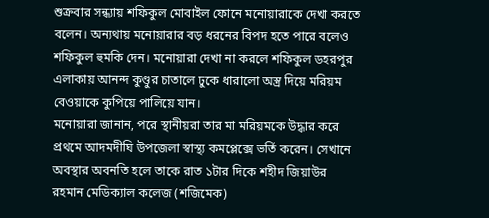শুক্রবার সন্ধ্যায় শফিকুল মোবাইল ফোনে মনোয়ারাকে দেখা করতে বলেন। অন্যথায় মনোয়ারার বড় ধরনের বিপদ হতে পারে বলেও শফিকুল হুমকি দেন। মনোয়ারা দেখা না করলে শফিকুল ডহরপুর এলাকায় আনন্দ কুণ্ডুর চাতালে ঢুকে ধারালো অস্ত্র দিয়ে মরিয়ম বেওয়াকে কুপিয়ে পালিয়ে যান।
মনোয়ারা জানান, পরে স্থানীয়রা তার মা মরিয়মকে উদ্ধার করে প্রথমে আদমদীঘি উপজেলা স্বাস্থ্য কমপ্লেক্সে ভর্তি করেন। সেখানে অবস্থার অবনতি হলে তাকে রাত ১টার দিকে শহীদ জিয়াউর রহমান মেডিক্যাল কলেজ (শজিমেক)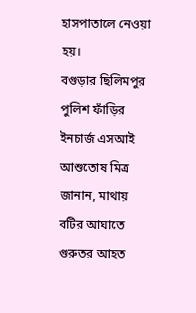হাসপাতালে নেওয়া হয়।
বগুড়ার ছিলিমপুর পুলিশ ফাঁড়ির ইনচার্জ এসআই আশুতোষ মিত্র জানান, মাথায় বটির আঘাতে গুরুতর আহত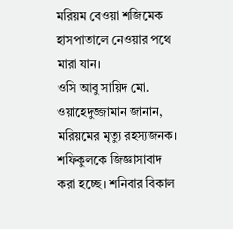মরিয়ম বেওয়া শজিমেক হাসপাতালে নেওয়ার পথে মারা যান।
ওসি আবু সায়িদ মো. ওয়াহেদুজ্জামান জানান, মরিয়মের মৃত্যু রহস্যজনক। শফিকুলকে জিজ্ঞাসাবাদ করা হচ্ছে। শনিবার বিকাল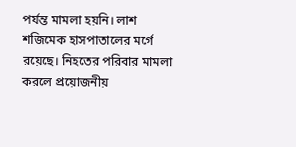পর্যন্ত মামলা হয়নি। লাশ শজিমেক হাসপাতালের মর্গে রয়েছে। নিহতের পরিবার মামলা করলে প্রয়োজনীয়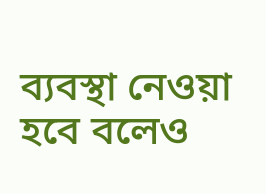ব্যবস্থা নেওয়া হবে বলেও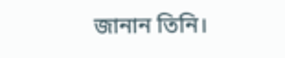জানান তিনি।